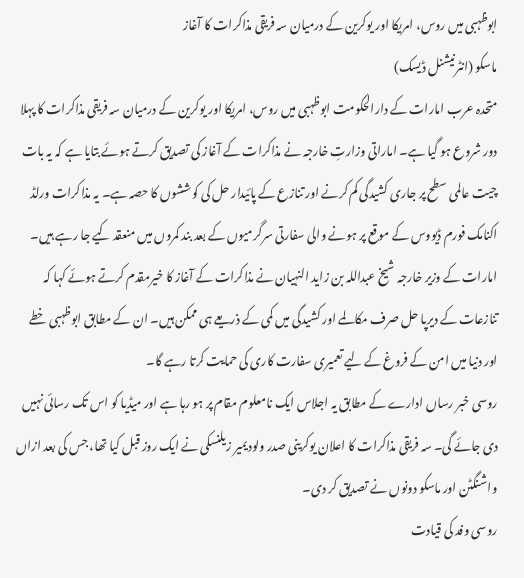ابوظہبی میں روس، امریکا اور یوکرین کے درمیان سہ فریقی مذاکرات کا آغاز
ماسکو (انٹرنیشنل ڈیسک)
متحدہ عرب امارات کے دارالحکومت ابوظہبی میں روس، امریکا اور یوکرین کے درمیان سہ فریقی مذاکرات کا پہلا دور شروع ہو گیا ہے۔ اماراتی وزارتِ خارجہ نے مذاکرات کے آغاز کی تصدیق کرتے ہوئے بتایا ہے کہ یہ بات چیت عالمی سطح پر جاری کشیدگی کم کرنے اور تنازع کے پائیدار حل کی کوششوں کا حصہ ہے۔ یہ مذاکرات ورلڈ اکنامک فورم ڈیووس کے موقع پر ہونے والی سفارتی سرگرمیوں کے بعد بند کمروں میں منعقد کیے جا رہے ہیں۔
امارات کے وزیر خارجہ شیخ عبداللہ بن زاید النہیان نے مذاکرات کے آغاز کا خیرمقدم کرتے ہوئے کہا کہ تنازعات کے دیرپا حل صرف مکالمے اور کشیدگی میں کمی کے ذریعے ہی ممکن ہیں۔ ان کے مطابق ابوظہبی خطے اور دنیا میں امن کے فروغ کے لیے تعمیری سفارت کاری کی حمایت کرتا رہے گا۔
روسی خبر رساں ادارے کے مطابق یہ اجلاس ایک نامعلوم مقام پر ہو رہا ہے اور میڈیا کو اس تک رسائی نہیں دی جائے گی۔ سہ فریقی مذاکرات کا اعلان یوکرینی صدر ولودیمیر زیلنسکی نے ایک روز قبل کیا تھا، جس کی بعد ازاں واشنگٹن اور ماسکو دونوں نے تصدیق کر دی۔
روسی وفد کی قیادت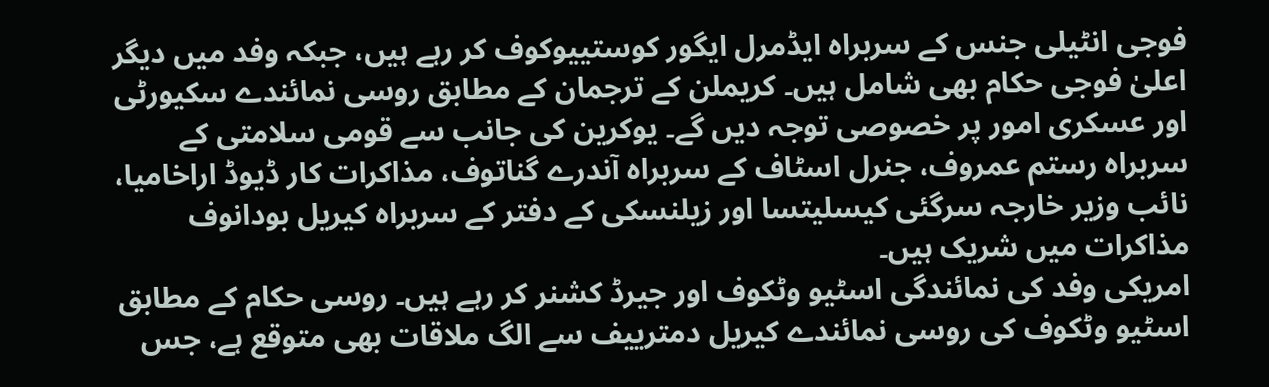فوجی انٹیلی جنس کے سربراہ ایڈمرل ایگور کوستییوکوف کر رہے ہیں، جبکہ وفد میں دیگر اعلیٰ فوجی حکام بھی شامل ہیں۔ کریملن کے ترجمان کے مطابق روسی نمائندے سکیورٹی اور عسکری امور پر خصوصی توجہ دیں گے۔ یوکرین کی جانب سے قومی سلامتی کے سربراہ رستم عمروف، جنرل اسٹاف کے سربراہ آندرے گناتوف، مذاکرات کار ڈیوڈ اراخامیا، نائب وزیر خارجہ سرگئی کیسلیتسا اور زیلنسکی کے دفتر کے سربراہ کیریل بودانوف مذاکرات میں شریک ہیں۔
امریکی وفد کی نمائندگی اسٹیو وٹکوف اور جیرڈ کشنر کر رہے ہیں۔ روسی حکام کے مطابق اسٹیو وٹکوف کی روسی نمائندے کیریل دمترییف سے الگ ملاقات بھی متوقع ہے، جس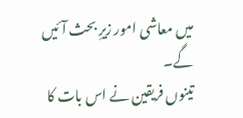میں معاشی امور زیرِ بحث آئیں گے۔
تینوں فریقین نے اس بات کا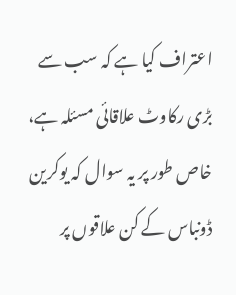اعتراف کیا ہے کہ سب سے بڑی رکاوٹ علاقائی مسئلہ ہے، خاص طور پر یہ سوال کہ یوکرین ڈونباس کے کن علاقوں پر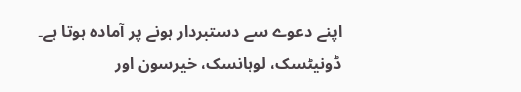اپنے دعوے سے دستبردار ہونے پر آمادہ ہوتا ہے۔ ڈونیٹسک، لوہانسک، خیرسون اور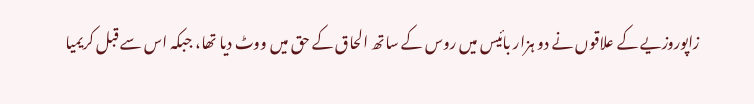زاپوروزیے کے علاقوں نے دو ہزار بائیس میں روس کے ساتھ الحاق کے حق میں ووٹ دیا تھا، جبکہ اس سے قبل کریمیا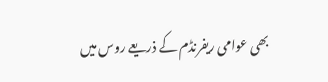بھی عوامی ریفرنڈم کے ذریعے روس میں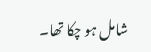شامل ہو چکا تھا۔